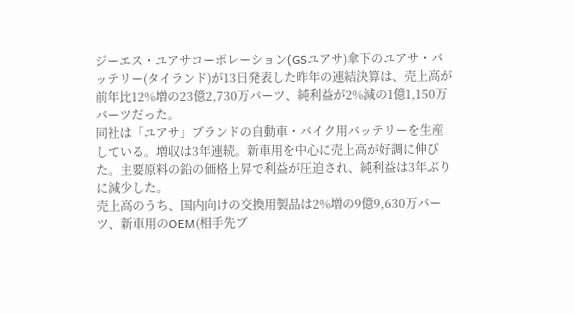ジーエス・ユアサコーポレーション(GSユアサ)傘下のユアサ・バッテリー(タイランド)が13日発表した昨年の連結決算は、売上高が前年比12%増の23億2,730万バーツ、純利益が2%減の1億1,150万バーツだった。
同社は「ユアサ」ブランドの自動車・バイク用バッテリーを生産している。増収は3年連続。新車用を中心に売上高が好調に伸びた。主要原料の鉛の価格上昇で利益が圧迫され、純利益は3年ぶりに減少した。
売上高のうち、国内向けの交換用製品は2%増の9億9,630万バーツ、新車用のOEM(相手先ブ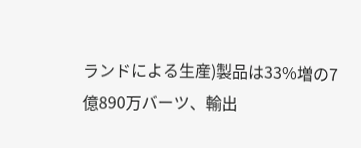ランドによる生産)製品は33%増の7億890万バーツ、輸出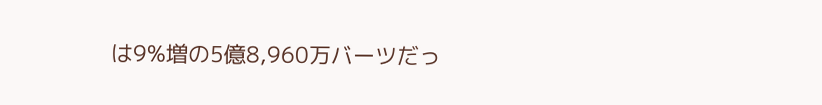は9%増の5億8,960万バーツだっ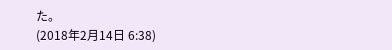た。
(2018年2月14日 6:38)